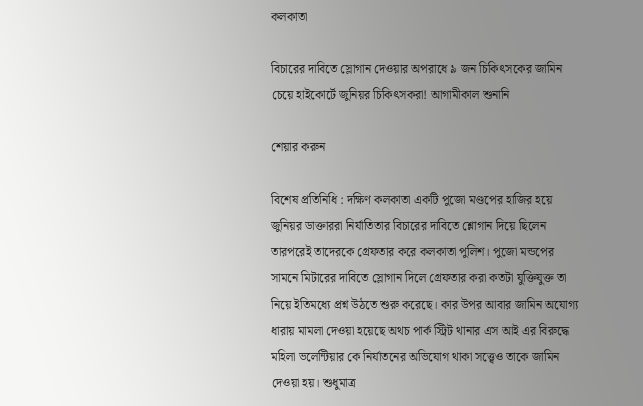কলকাতা

বিচারের দাবিতে স্লোগান দেওয়ার অপরাধে ৯ জন চিকিৎসকের জামিন চেয়ে হাইকোর্টে জুনিয়র চিকিৎসকরা! আগামীকাল শুনানি

শেয়ার করুন

বিশেষ প্রতিনিধি : দক্ষিণ কলকাতা একটি পুজো মণ্ডপের হাজির হয়ে জুনিয়র ডাক্তাররা নির্যাতিতার বিচারের দাবিতে শ্লোগান দিয়ে ছিলেন তারপরেই তাদেরকে গ্রেফতার করে কলকাতা পুলিশ। পুজো মন্ডপের সামনে মিটারের দাবিতে স্লোগান দিলে গ্রেফতার করা কতটা যুক্তিযুক্ত তা নিয়ে ইতিমধ্যে প্রশ্ন উঠতে শুরু করেছে। কার উপর আবার জামিন অযোগ্য ধারায় মামলা দেওয়া হয়েছে অথচ পার্ক স্ট্রিট থানার এস আই এর বিরুদ্ধে মহিলা ভলেন্টিয়ার কে নির্যাতনের অভিযোগ থাকা সত্ত্বেও তাকে জামিন দেওয়া হয়। শুধুমাত্র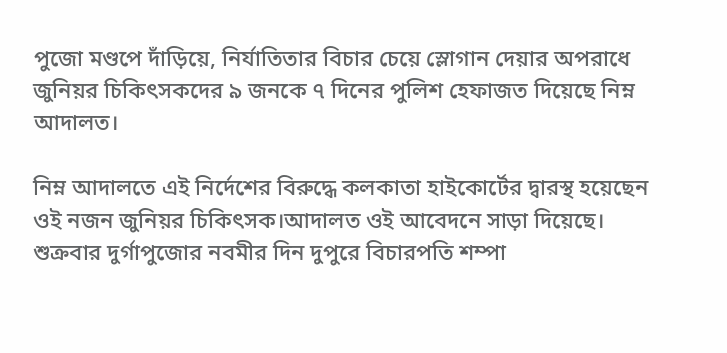পুজো মণ্ডপে দাঁড়িয়ে, নির্যাতিতার বিচার চেয়ে স্লোগান দেয়ার অপরাধে জুনিয়র চিকিৎসকদের ৯ জনকে ৭ দিনের পুলিশ হেফাজত দিয়েছে নিম্ন আদালত।

নিম্ন আদালতে এই নির্দেশের বিরুদ্ধে কলকাতা হাইকোর্টের দ্বারস্থ হয়েছেন ওই নজন জুনিয়র চিকিৎসক।আদালত ওই আবেদনে সাড়া দিয়েছে। শুক্রবার দুর্গাপুজোর নবমীর দিন দুপুরে বিচারপতি শম্পা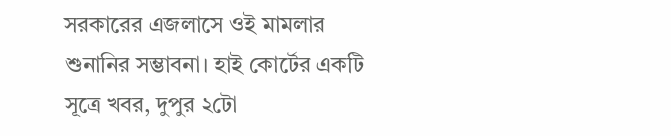সরকারের এজলাসে ওই মামলার শুনানির সম্ভাবনা। হাই কোর্টের একটি সূত্রে খবর, দুপুর ২টো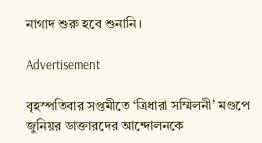নাগাদ শুরু হবে শুনানি।

Advertisement

বৃহস্পতিবার সপ্তমীতে ‘ত্রিধারা সম্মিলনী’ মণ্ডপে জুনিয়র ডাক্তারদের আন্দোলনকে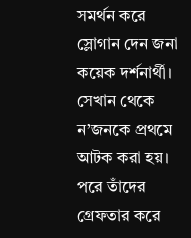সমর্থন করে স্লোগান দেন জনা কয়েক দর্শনার্থী। সেখান থেকে ন’জনকে প্রথমে আটক করা হয়। পরে তাঁদের গ্রেফতার করে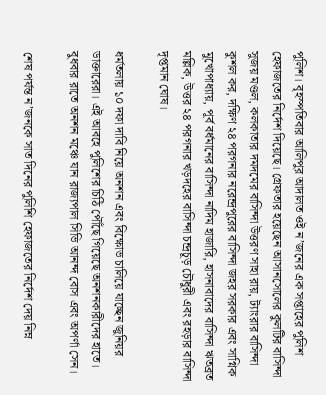পুলিশ। বৃহস্পতিবার আলিপুর আদালত ওই ন’জনের এক সপ্তাহের পুলিশ হেফাজতের নির্দেশ দিয়েছে। গ্রেফতার হয়েছেন আসানসোলের কুলটির বাসিন্দা সুজয় মণ্ডল, কলকাতার দমদমের বাসিন্দা উত্তরণ সাহা রায়, ট্যাংরার বাসিন্দা কুশল কর, দক্ষিণ ২৪ পরগনার নরেন্দ্রপুরের বাসিন্দা জহর সরকার এবং সাগ্নিক মুখোপাধ্যায়, পূর্ব বর্ধমানের বাসিন্দা নাদিম হাজারি, হাসনাবাদের বাসিন্দা ঋতব্রত মল্লিক, উত্তর ২৪ পরগনার খড়দহের বাসিন্দা চন্দ্রচূড় চৌধুরী এবং রহড়ার বাসিন্দা দৃপ্তমান ঘোষ।

ধর্মতলায় ১০ দফা দাবি নিয়ে অনশন এবং বিক্ষোভ চালিয়ে যাচ্ছেন জুনিয়র ডাক্তারেরা। এই আবহে পুলিশের চিঠি পৌঁছে গিয়েছে অনশনকারীদের হাতে। বুধবার রাতে অনশন মঞ্চে যান রাজ্যপাল সিভি আনন্দ বোস এবং অপর্ণা সেন।

শেষ পর্যন্ত ন’জনকে সাত দিনের পুলিশি হেফাজতের নির্দেশ দেয় নিম্ন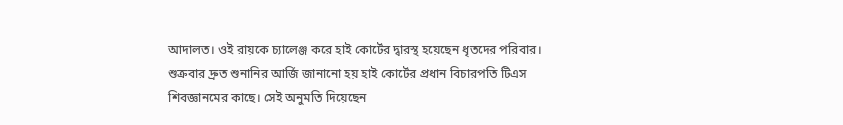আদালত। ওই রায়কে চ্যালেঞ্জ করে হাই কোর্টের দ্বারস্থ হয়েছেন ধৃতদের পরিবার। শুক্রবার দ্রুত শুনানির আর্জি জানানো হয় হাই কোর্টের প্রধান বিচারপতি টিএস শিবজ্ঞানমের কাছে। সেই অনুমতি দিয়েছেন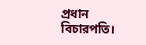প্রধান বিচারপতি।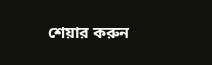শেয়ার করুন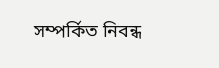সম্পর্কিত নিবন্ধ